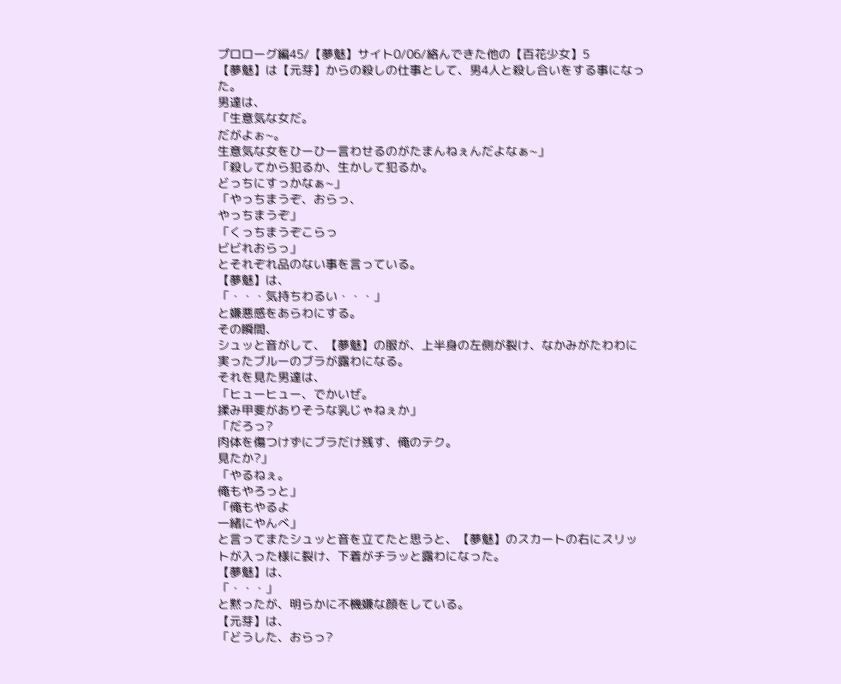プロローグ編45/【夢魅】サイト0/06/絡んできた他の【百花少女】5
【夢魅】は【元芽】からの殺しの仕事として、男4人と殺し合いをする事になった。
男達は、
「生意気な女だ。
だがよぉ~。
生意気な女をひーひー言わせるのがたまんねぇんだよなぁ~」
「殺してから犯るか、生かして犯るか。
どっちにすっかなぁ~」
「やっちまうぞ、おらっ、
やっちまうぞ」
「くっちまうぞこらっ
ビビれおらっ」
とそれぞれ品のない事を言っている。
【夢魅】は、
「・・・気持ちわるい・・・」
と嫌悪感をあらわにする。
その瞬間、
シュッと音がして、【夢魅】の服が、上半身の左側が裂け、なかみがたわわに実ったブルーのブラが露わになる。
それを見た男達は、
「ヒューヒュー、でかいぜ。
揉み甲斐がありそうな乳じゃねぇか」
「だろっ?
肉体を傷つけずにブラだけ残す、俺のテク。
見たか?」
「やるねぇ。
俺もやろっと」
「俺もやるよ
一緒にやんべ」
と言ってまたシュッと音を立てたと思うと、【夢魅】のスカートの右にスリットが入った様に裂け、下着がチラッと露わになった。
【夢魅】は、
「・・・」
と黙ったが、明らかに不機嫌な顔をしている。
【元芽】は、
「どうした、おらっ?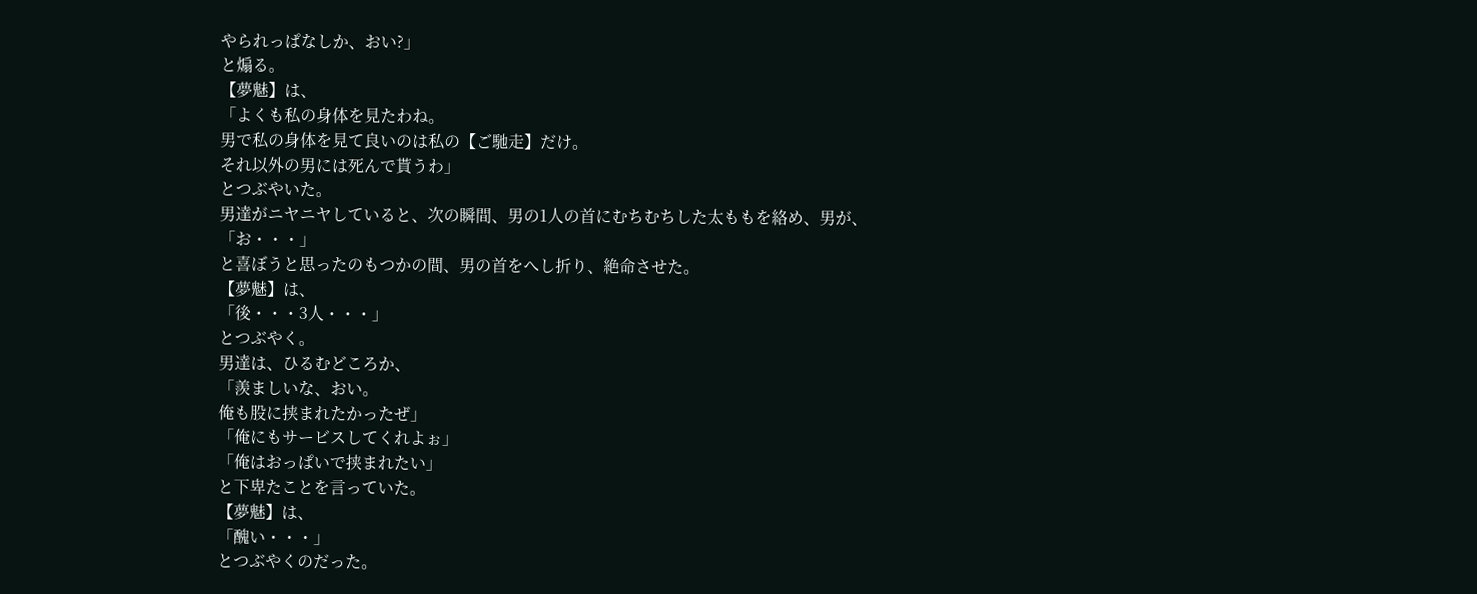やられっぱなしか、おい?」
と煽る。
【夢魅】は、
「よくも私の身体を見たわね。
男で私の身体を見て良いのは私の【ご馳走】だけ。
それ以外の男には死んで貰うわ」
とつぶやいた。
男達がニヤニヤしていると、次の瞬間、男の1人の首にむちむちした太ももを絡め、男が、
「お・・・」
と喜ぼうと思ったのもつかの間、男の首をへし折り、絶命させた。
【夢魅】は、
「後・・・3人・・・」
とつぶやく。
男達は、ひるむどころか、
「羨ましいな、おい。
俺も股に挟まれたかったぜ」
「俺にもサービスしてくれよぉ」
「俺はおっぱいで挟まれたい」
と下卑たことを言っていた。
【夢魅】は、
「醜い・・・」
とつぶやくのだった。